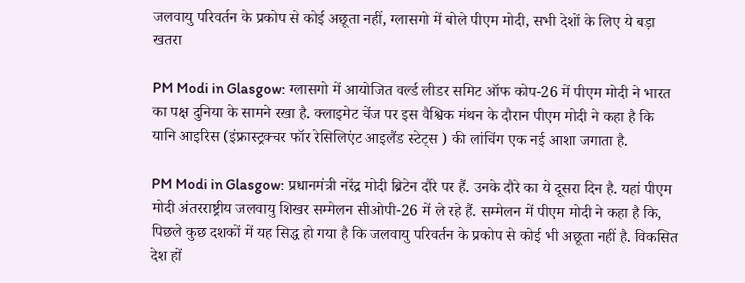जलवायु परिवर्तन के प्रकोप से कोई अछूता नहीं, ग्लासगो में बोले पीएम मोदी, सभी देशों के लिए ये बड़ा खतरा

PM Modi in Glasgow: ग्लासगो में आयोजित वर्ल्ड लीडर समिट ऑफ कोप-26 में पीएम मोदी ने भारत का पक्ष दुनिया के सामने रखा है. क्लाइमेट चेंज पर इस वैश्विक मंथन के दौरान पीएम मोदी ने कहा है कि यानि आइरिस (इंफ्रास्ट्रक्चर फॉर रेसिलिएंट आइलैंड स्टेट्स ) की लांचिंग एक नई आशा जगाता है.

PM Modi in Glasgow: प्रधानमंत्री नरेंद्र मोदी ब्रिटेन दौरे पर हैं. उनके दौरे का ये दूसरा दिन है. यहां पीएम मोदी अंतरराष्ट्रीय जलवायु शिखर सम्मेलन सीओपी-26 में ले रहे हैं. सम्मेलन में पीएम मोदी ने कहा है कि, पिछले कुछ दशकों में यह सिद्ध हो गया है कि जलवायु परिवर्तन के प्रकोप से कोई भी अछूता नहीं है. विकसित देश हों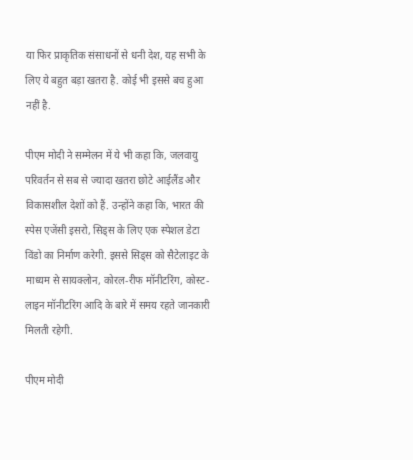या फिर प्राकृतिक संसाधनों से धनी देश, यह सभी के लिए ये बहुत बड़ा खतरा है. कोई भी इससे बच हुआ नहीं है.

पीएम मोदी ने सम्मेलन में ये भी कहा कि, जलवायु परिवर्तन से सब से ज्यादा खतरा छोटे आईलैंड और विकासशील देशों को हैं. उन्होंने कहा कि, भारत की स्पेस एजेंसी इसरो, सिड्स के लिए एक स्पेशल डेटा विंडो का निर्माण करेगी. इससे सिड्स को सैटेलाइट के माध्यम से सायक्लोन, कोरल-रीफ मॉनीटरिंग, कोस्ट-लाइन मॉनीटरिंग आदि के बारे में समय रहते जानकारी मिलती रहेगी.

पीएम मोदी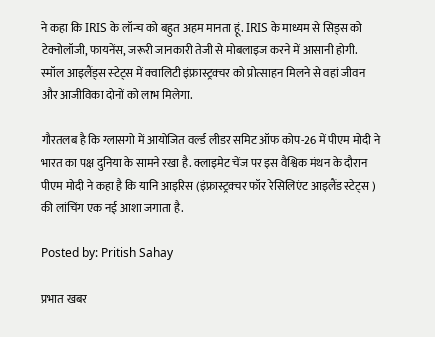ने कहा कि IRIS के लॉन्च को बहुत अहम मानता हूं. IRIS के माध्यम से सिड्स को टेक्‍नोलॉजी, फायनेंस, जरूरी जानकारी तेजी से मोबलाइज करने में आसानी होगी. स्‍मॉल आइलैंड्स स्‍टेट्स में क्वालिटी इंफ्रास्ट्रक्चर को प्रोत्साहन मिलने से वहां जीवन और आजीविका दोनों को लाभ मिलेगा.

गौरतलब है कि ग्लासगो में आयोजित वर्ल्ड लीडर समिट ऑफ कोप-26 में पीएम मोदी ने भारत का पक्ष दुनिया के सामने रखा है. क्लाइमेट चेंज पर इस वैश्विक मंथन के दौरान पीएम मोदी ने कहा है कि यानि आइरिस (इंफ्रास्ट्रक्चर फॉर रेसिलिएंट आइलैंड स्टेट्स ) की लांचिंग एक नई आशा जगाता है.

Posted by: Pritish Sahay

प्रभात खबर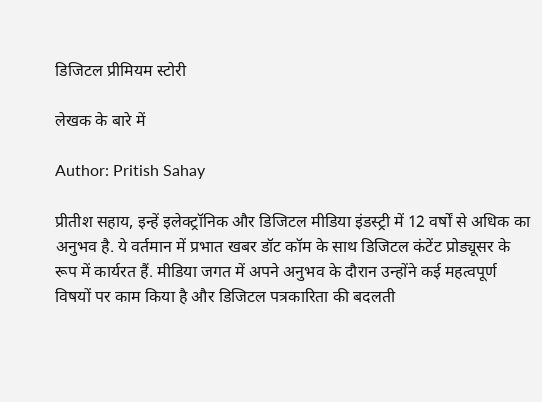डिजिटल प्रीमियम स्टोरी

लेखक के बारे में

Author: Pritish Sahay

प्रीतीश सहाय, इन्हें इलेक्ट्रॉनिक और डिजिटल मीडिया इंडस्ट्री में 12 वर्षों से अधिक का अनुभव है. ये वर्तमान में प्रभात खबर डॉट कॉम के साथ डिजिटल कंटेंट प्रोड्यूसर के रूप में कार्यरत हैं. मीडिया जगत में अपने अनुभव के दौरान उन्होंने कई महत्वपूर्ण विषयों पर काम किया है और डिजिटल पत्रकारिता की बदलती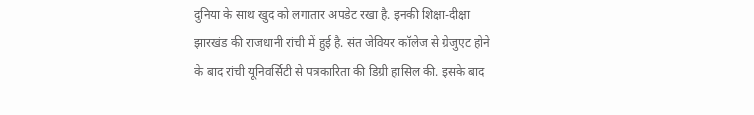दुनिया के साथ खुद को लगातार अपडेट रखा है. इनकी शिक्षा-दीक्षा झारखंड की राजधानी रांची में हुई है. संत जेवियर कॉलेज से ग्रेजुएट होने के बाद रांची यूनिवर्सिटी से पत्रकारिता की डिग्री हासिल की. इसके बाद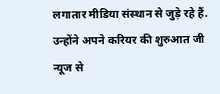लगातार मीडिया संस्थान से जुड़े रहे हैं. उन्होंने अपने करियर की शुरुआत जी न्यूज से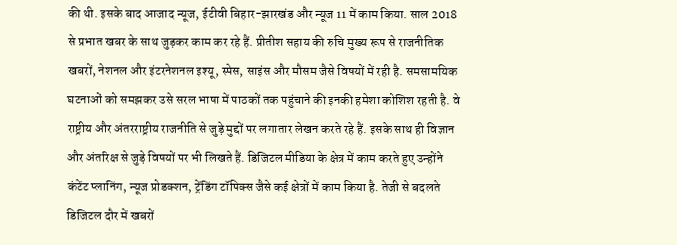की थी. इसके बाद आजाद न्यूज, ईटीवी बिहार-झारखंड और न्यूज 11 में काम किया. साल 2018 से प्रभात खबर के साथ जुड़कर काम कर रहे हैं. प्रीतीश सहाय की रुचि मुख्य रूप से राजनीतिक खबरों, नेशनल और इंटरनेशनल इश्यू, स्पेस, साइंस और मौसम जैसे विषयों में रही है. समसामयिक घटनाओं को समझकर उसे सरल भाषा में पाठकों तक पहुंचाने की इनकी हमेशा कोशिश रहती है. वे राष्ट्रीय और अंतरराष्ट्रीय राजनीति से जुड़े मुद्दों पर लगातार लेखन करते रहे हैं. इसके साथ ही विज्ञान और अंतरिक्ष से जुड़े विषयों पर भी लिखते हैं. डिजिटल मीडिया के क्षेत्र में काम करते हुए उन्होंने कंटेंट प्लानिंग, न्यूज प्रोडक्शन, ट्रेंडिंग टॉपिक्स जैसे कई क्षेत्रों में काम किया है. तेजी से बदलते डिजिटल दौर में खबरों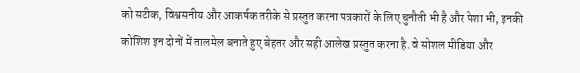को सटीक, विश्वसनीय और आकर्षक तरीके से प्रस्तुत करना पत्रकारों के लिए चुनौती भी है और पेशा भी, इनकी कोशिश इन दोनों में तालमेल बनाते हुए बेहतर और सही आलेख प्रस्तुत करना है. वे सोशल मीडिया और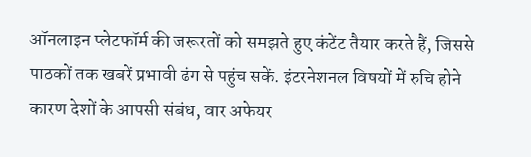ऑनलाइन प्लेटफॉर्म की जरूरतों को समझते हुए कंटेंट तैयार करते हैं, जिससे पाठकों तक खबरें प्रभावी ढंग से पहुंच सकें. इंटरनेशनल विषयों में रुचि होने कारण देशों के आपसी संबंध, वार अफेयर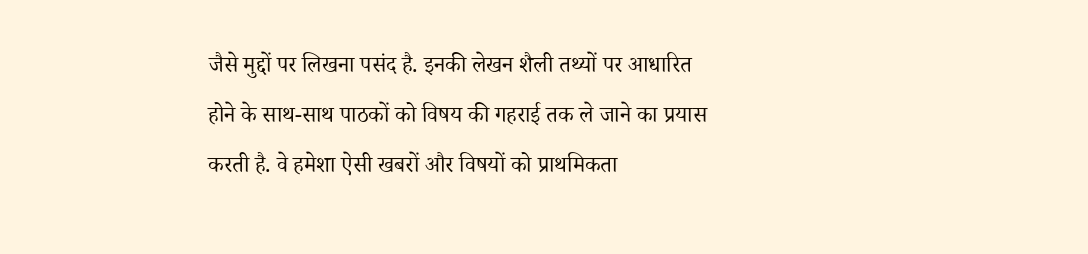जैसे मुद्दों पर लिखना पसंद है. इनकी लेखन शैली तथ्यों पर आधारित होने के साथ-साथ पाठकों को विषय की गहराई तक ले जाने का प्रयास करती है. वे हमेशा ऐसी खबरों और विषयों को प्राथमिकता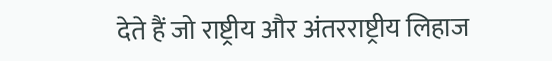देते हैं जो राष्ट्रीय और अंतरराष्ट्रीय लिहाज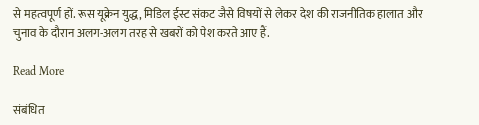से महत्वपूर्ण हों. रूस यूक्रेन युद्ध, मिडिल ईस्ट संकट जैसे विषयों से लेकर देश की राजनीतिक हालात और चुनाव के दौरान अलग-अलग तरह से खबरों को पेश करते आए हैं.

Read More

संबंधित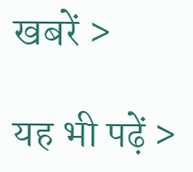खबरें >

यह भी पढ़ें >